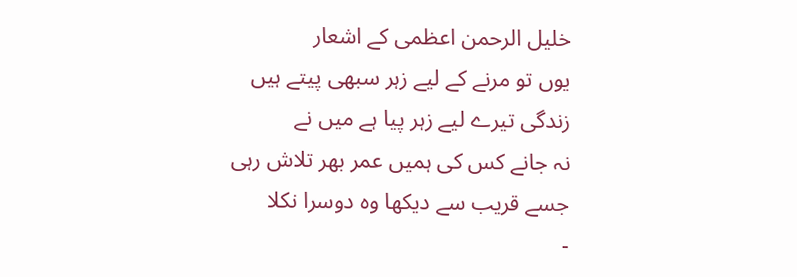خلیل الرحمن اعظمی کے اشعار
یوں تو مرنے کے لیے زہر سبھی پیتے ہیں
زندگی تیرے لیے زہر پیا ہے میں نے
نہ جانے کس کی ہمیں عمر بھر تلاش رہی
جسے قریب سے دیکھا وہ دوسرا نکلا
-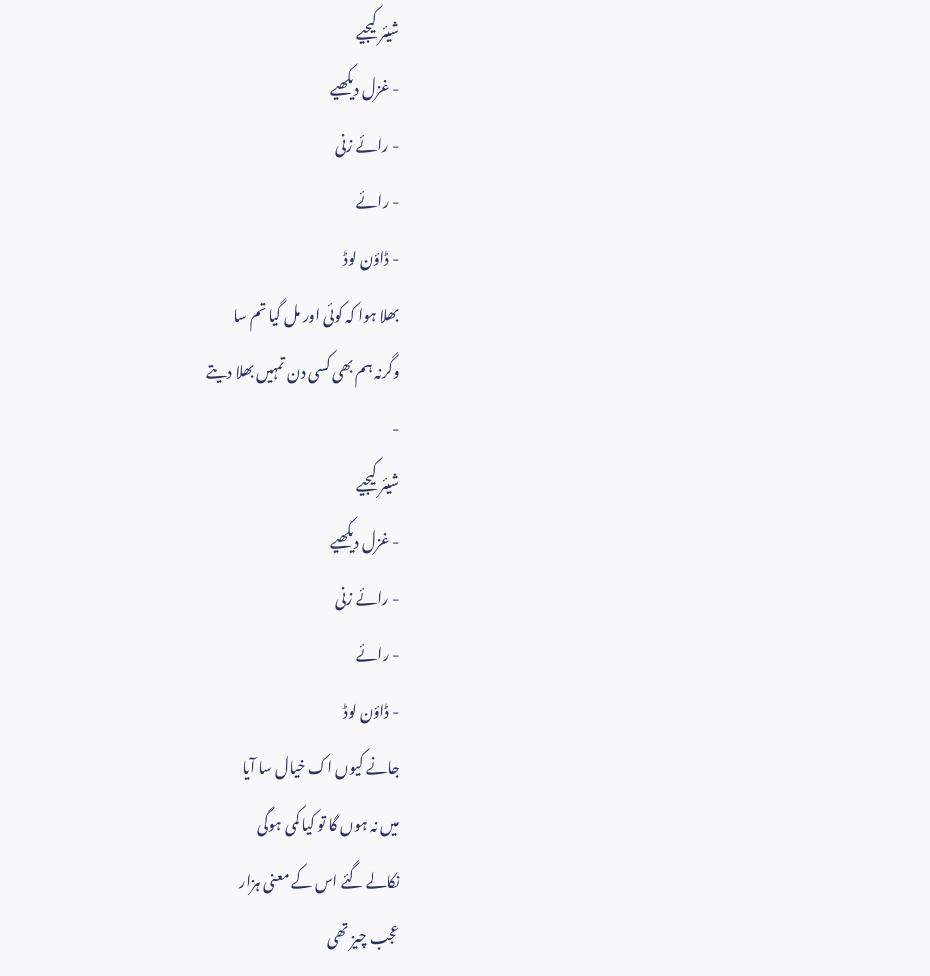شیئر کیجیے
- غزل دیکھیے
- رائے زنی
- رائے
- ڈاؤن لوڈ
بھلا ہوا کہ کوئی اور مل گیا تم سا
وگرنہ ہم بھی کسی دن تمہیں بھلا دیتے
-
شیئر کیجیے
- غزل دیکھیے
- رائے زنی
- رائے
- ڈاؤن لوڈ
جانے کیوں اک خیال سا آیا
میں نہ ہوں گا تو کیا کمی ہوگی
نکالے گئے اس کے معنی ہزار
عجب چیز تھی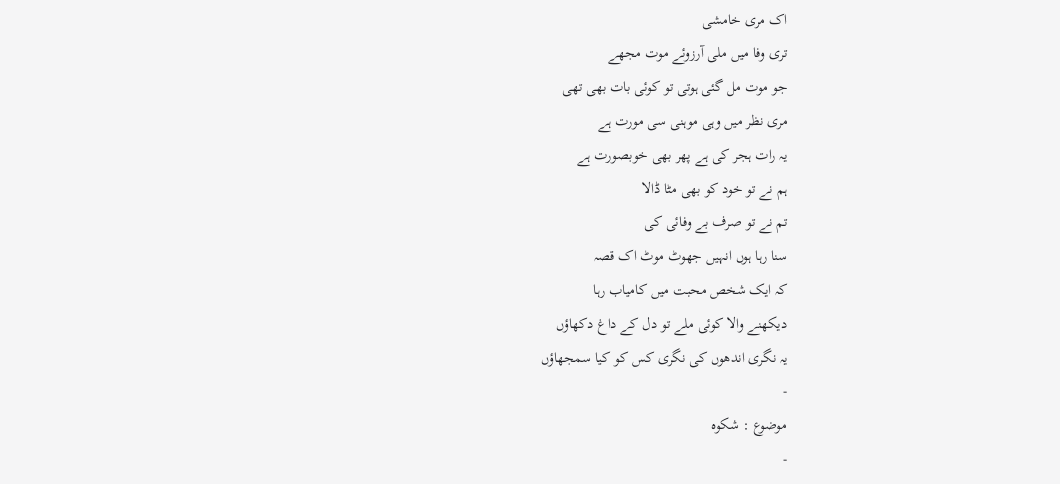اک مری خامشی
تری وفا میں ملی آرزوئے موت مجھے
جو موت مل گئی ہوتی تو کوئی بات بھی تھی
مری نظر میں وہی موہنی سی مورت ہے
یہ رات ہجر کی ہے پھر بھی خوبصورت ہے
ہم نے تو خود کو بھی مٹا ڈالا
تم نے تو صرف بے وفائی کی
سنا رہا ہوں انہیں جھوٹ موٹ اک قصہ
کہ ایک شخص محبت میں کامیاب رہا
دیکھنے والا کوئی ملے تو دل کے داغ دکھاؤں
یہ نگری اندھوں کی نگری کس کو کیا سمجھاؤں
-
موضوع : شکوہ
-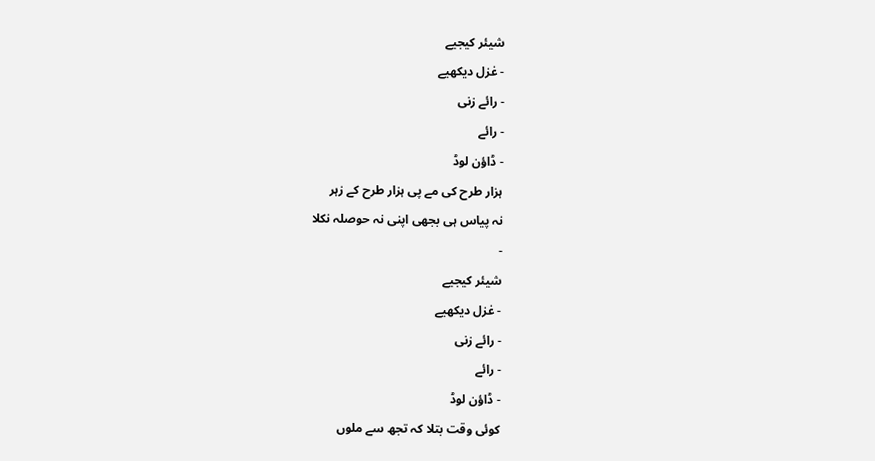شیئر کیجیے
- غزل دیکھیے
- رائے زنی
- رائے
- ڈاؤن لوڈ
ہزار طرح کی مے پی ہزار طرح کے زہر
نہ پیاس ہی بجھی اپنی نہ حوصلہ نکلا
-
شیئر کیجیے
- غزل دیکھیے
- رائے زنی
- رائے
- ڈاؤن لوڈ
کوئی وقت بتلا کہ تجھ سے ملوں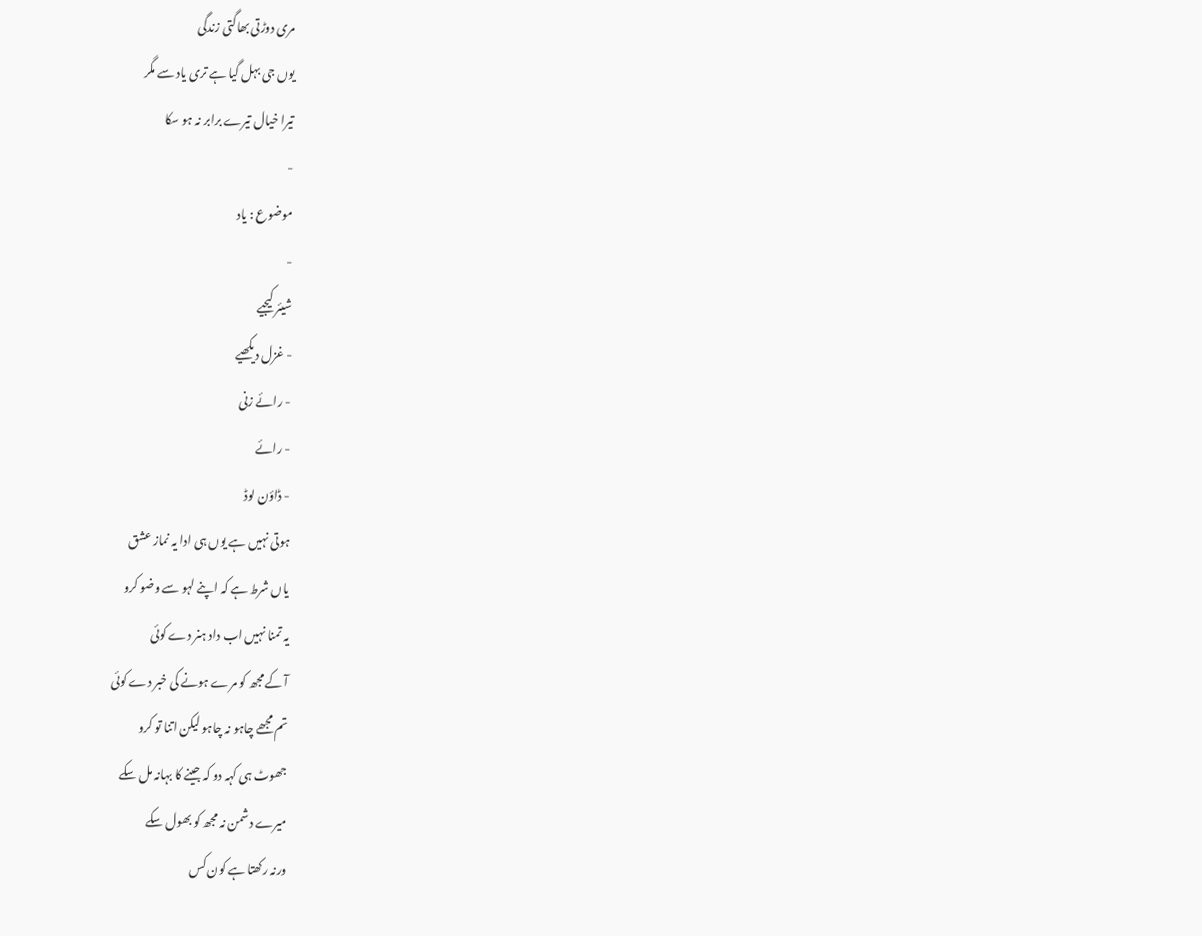مری دوڑتی بھاگتی زندگی
یوں جی بہل گیا ہے تری یاد سے مگر
تیرا خیال تیرے برابر نہ ہو سکا
-
موضوع : یاد
-
شیئر کیجیے
- غزل دیکھیے
- رائے زنی
- رائے
- ڈاؤن لوڈ
ہوتی نہیں ہے یوں ہی ادا یہ نماز عشق
یاں شرط ہے کہ اپنے لہو سے وضو کرو
یہ تمنا نہیں اب داد ہنر دے کوئی
آ کے مجھ کو مرے ہونے کی خبر دے کوئی
تم مجھے چاہو نہ چاہو لیکن اتنا تو کرو
جھوٹ ہی کہہ دو کہ جینے کا بہانہ مل سکے
میرے دشمن نہ مجھ کو بھول سکے
ورنہ رکھتا ہے کون کس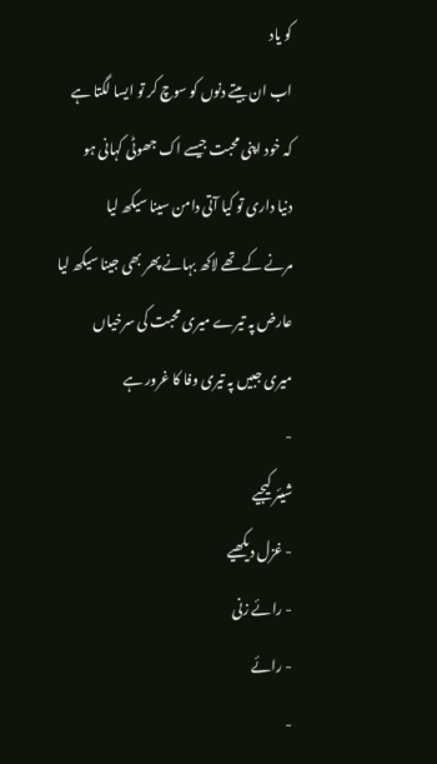کو یاد
اب ان بیتے دنوں کو سوچ کر تو ایسا لگتا ہے
کہ خود اپنی محبت جیسے اک جھوٹی کہانی ہو
دنیا داری تو کیا آتی دامن سینا سیکھ لیا
مرنے کے تھے لاکھ بہانے پھر بھی جینا سیکھ لیا
عارض پہ تیرے میری محبت کی سرخیاں
میری جبیں پہ تیری وفا کا غرور ہے
-
شیئر کیجیے
- غزل دیکھیے
- رائے زنی
- رائے
-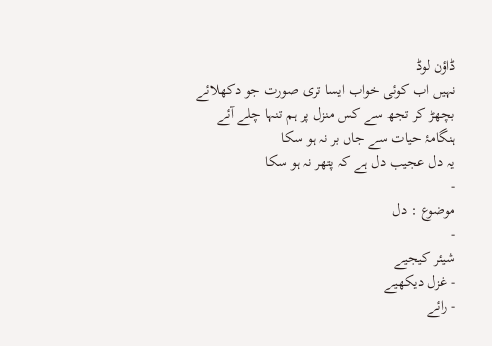ڈاؤن لوڈ
نہیں اب کوئی خواب ایسا تری صورت جو دکھلائے
بچھڑ کر تجھ سے کس منزل پر ہم تنہا چلے آئے
ہنگامۂ حیات سے جاں بر نہ ہو سکا
یہ دل عجیب دل ہے کہ پتھر نہ ہو سکا
-
موضوع : دل
-
شیئر کیجیے
- غزل دیکھیے
- رائے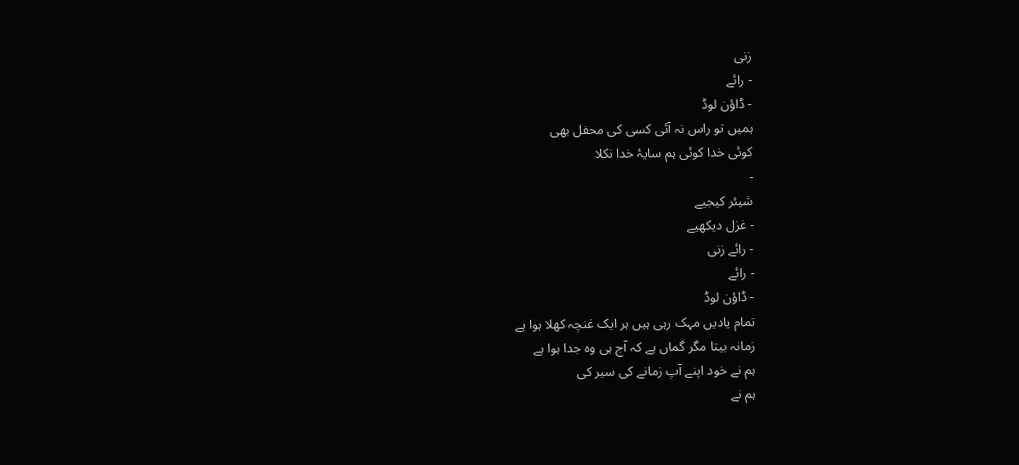زنی
- رائے
- ڈاؤن لوڈ
ہمیں تو راس نہ آئی کسی کی محفل بھی
کوئی خدا کوئی ہم سایۂ خدا نکلا
-
شیئر کیجیے
- غزل دیکھیے
- رائے زنی
- رائے
- ڈاؤن لوڈ
تمام یادیں مہک رہی ہیں ہر ایک غنچہ کھلا ہوا ہے
زمانہ بیتا مگر گماں ہے کہ آج ہی وہ جدا ہوا ہے
ہم نے خود اپنے آپ زمانے کی سیر کی
ہم نے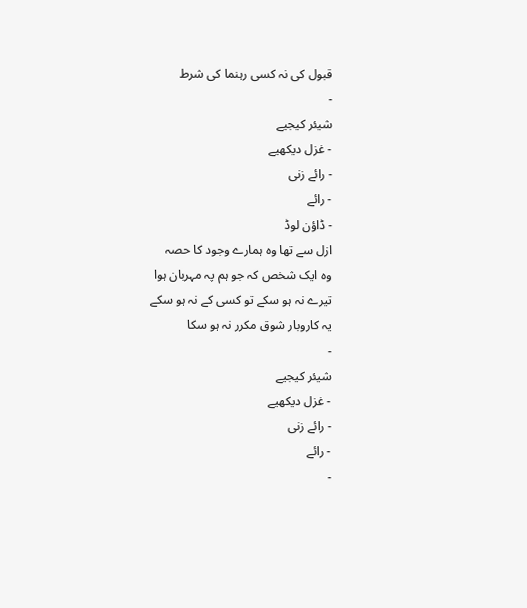قبول کی نہ کسی رہنما کی شرط
-
شیئر کیجیے
- غزل دیکھیے
- رائے زنی
- رائے
- ڈاؤن لوڈ
ازل سے تھا وہ ہمارے وجود کا حصہ
وہ ایک شخص کہ جو ہم پہ مہربان ہوا
تیرے نہ ہو سکے تو کسی کے نہ ہو سکے
یہ کاروبار شوق مکرر نہ ہو سکا
-
شیئر کیجیے
- غزل دیکھیے
- رائے زنی
- رائے
-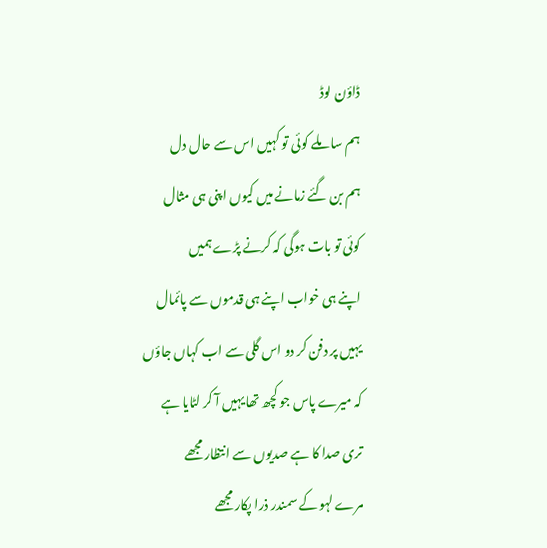ڈاؤن لوڈ
ہم سا ملے کوئی تو کہیں اس سے حال دل
ہم بن گئے زمانے میں کیوں اپنی ہی مثال
کوئی تو بات ہوگی کہ کرنے پڑے ہمیں
اپنے ہی خواب اپنے ہی قدموں سے پائمال
یہیں پر دفن کر دو اس گلی سے اب کہاں جاؤں
کہ میرے پاس جو کچھ تھا یہیں آ کر لٹایا ہے
تری صدا کا ہے صدیوں سے انتظار مجھے
مرے لہو کے سمندر ذرا پکار مجھے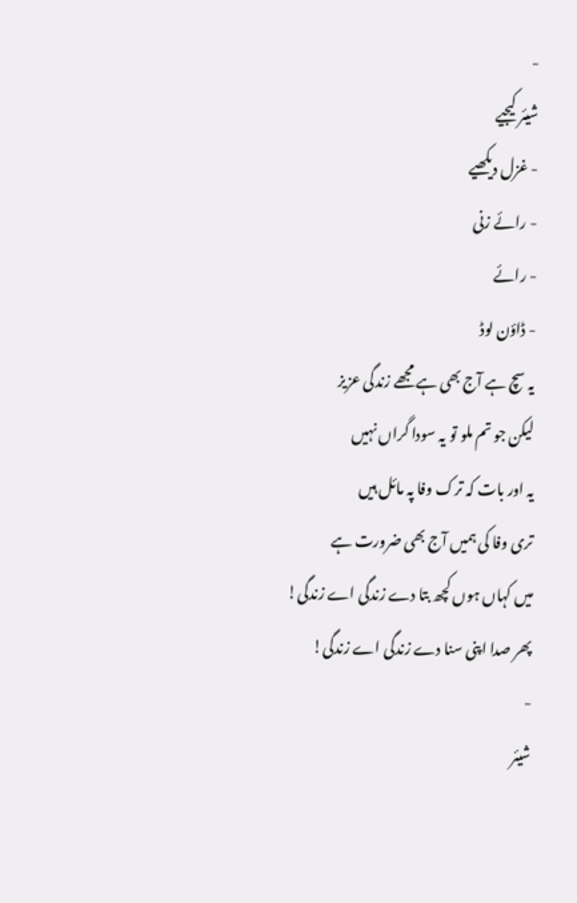-
شیئر کیجیے
- غزل دیکھیے
- رائے زنی
- رائے
- ڈاؤن لوڈ
یہ سچ ہے آج بھی ہے مجھے زندگی عزیز
لیکن جو تم ملو تو یہ سودا گراں نہیں
یہ اور بات کہ ترک وفا پہ مائل ہیں
تری وفا کی ہمیں آج بھی ضرورت ہے
میں کہاں ہوں کچھ بتا دے زندگی اے زندگی!
پھر صدا اپنی سنا دے زندگی اے زندگی!
-
شیئر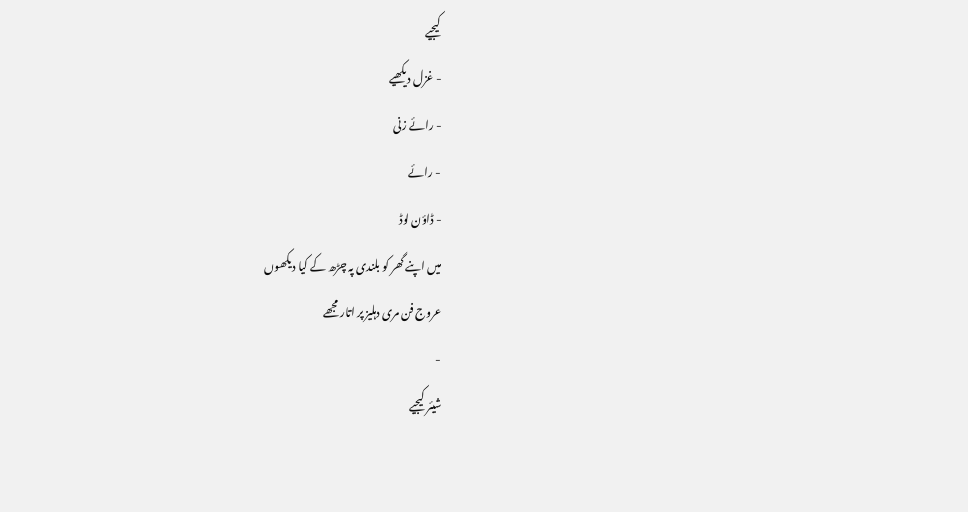کیجیے
- غزل دیکھیے
- رائے زنی
- رائے
- ڈاؤن لوڈ
میں اپنے گھر کو بلندی پہ چڑھ کے کیا دیکھوں
عروج فن مری دہلیز پر اتار مجھے
-
شیئر کیجیے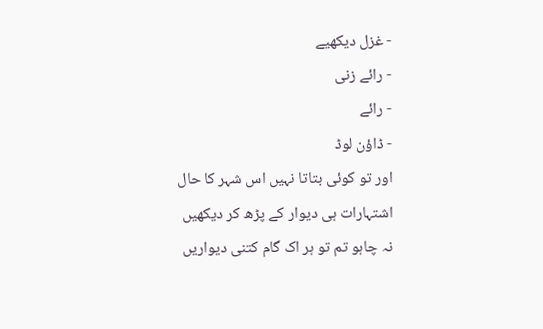- غزل دیکھیے
- رائے زنی
- رائے
- ڈاؤن لوڈ
اور تو کوئی بتاتا نہیں اس شہر کا حال
اشتہارات ہی دیوار کے پڑھ کر دیکھیں
نہ چاہو تم تو ہر اک گام کتنی دیواریں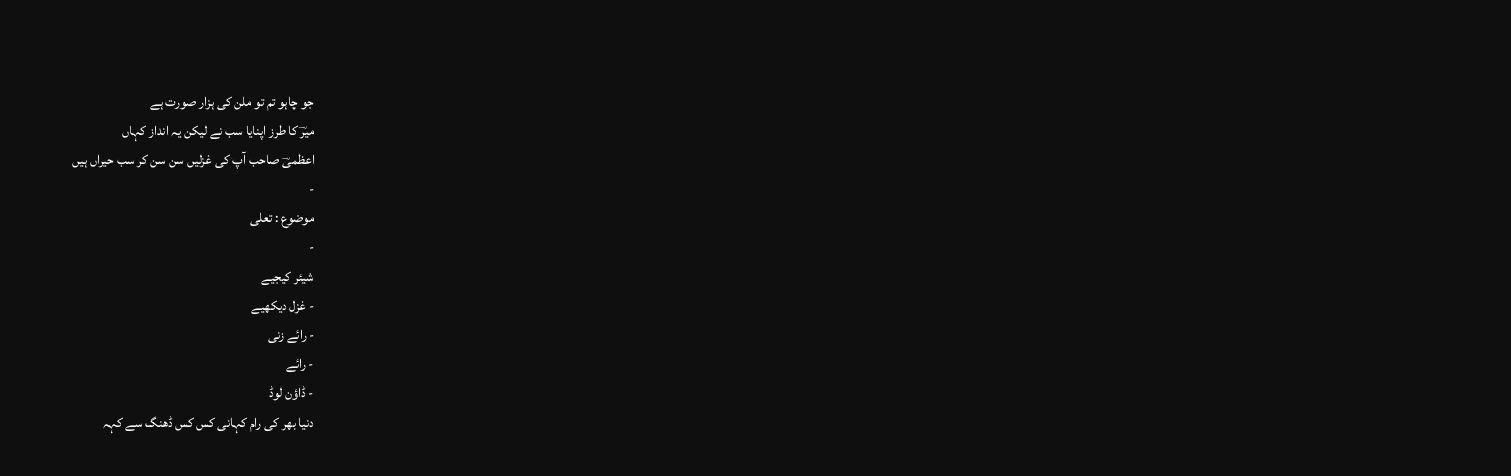جو چاہو تم تو ملن کی ہزار صورت ہے
میرؔ کا طرز اپنایا سب نے لیکن یہ انداز کہاں
اعظمیؔ صاحب آپ کی غزلیں سن سن کر سب حیراں ہیں
-
موضوع : تعلی
-
شیئر کیجیے
- غزل دیکھیے
- رائے زنی
- رائے
- ڈاؤن لوڈ
دنیا بھر کی رام کہانی کس کس ڈھنگ سے کہہ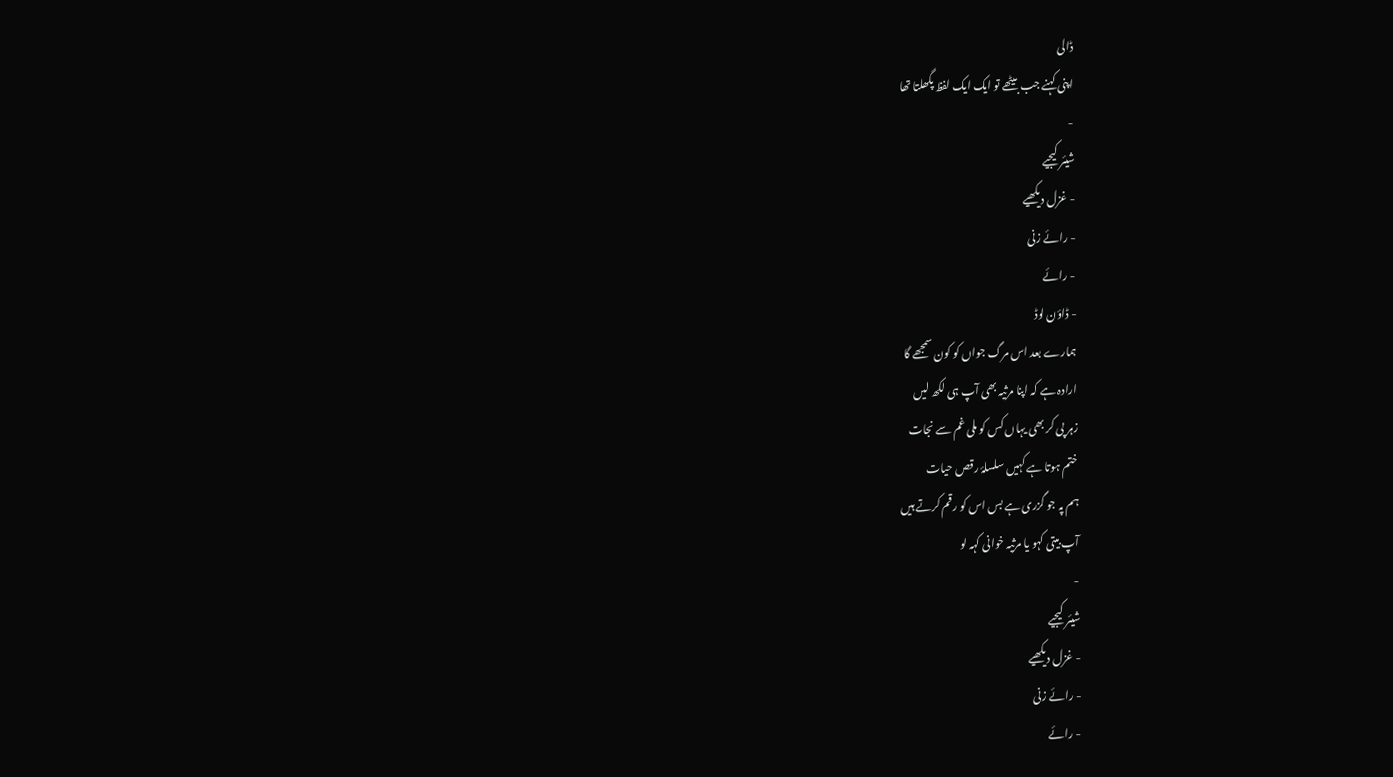ڈالی
اپنی کہنے جب بیٹھے تو ایک ایک لفظ پگھلتا تھا
-
شیئر کیجیے
- غزل دیکھیے
- رائے زنی
- رائے
- ڈاؤن لوڈ
ہمارے بعد اس مرگ جواں کو کون سمجھے گا
ارادہ ہے کہ اپنا مرثیہ بھی آپ ہی لکھ لیں
زہر پی کر بھی یہاں کس کو ملی غم سے نجات
ختم ہوتا ہے کہیں سلسلۂ رقص حیات
ہم پہ جو گزری ہے بس اس کو رقم کرتے ہیں
آپ بیتی کہو یا مرثیہ خوانی کہہ لو
-
شیئر کیجیے
- غزل دیکھیے
- رائے زنی
- رائے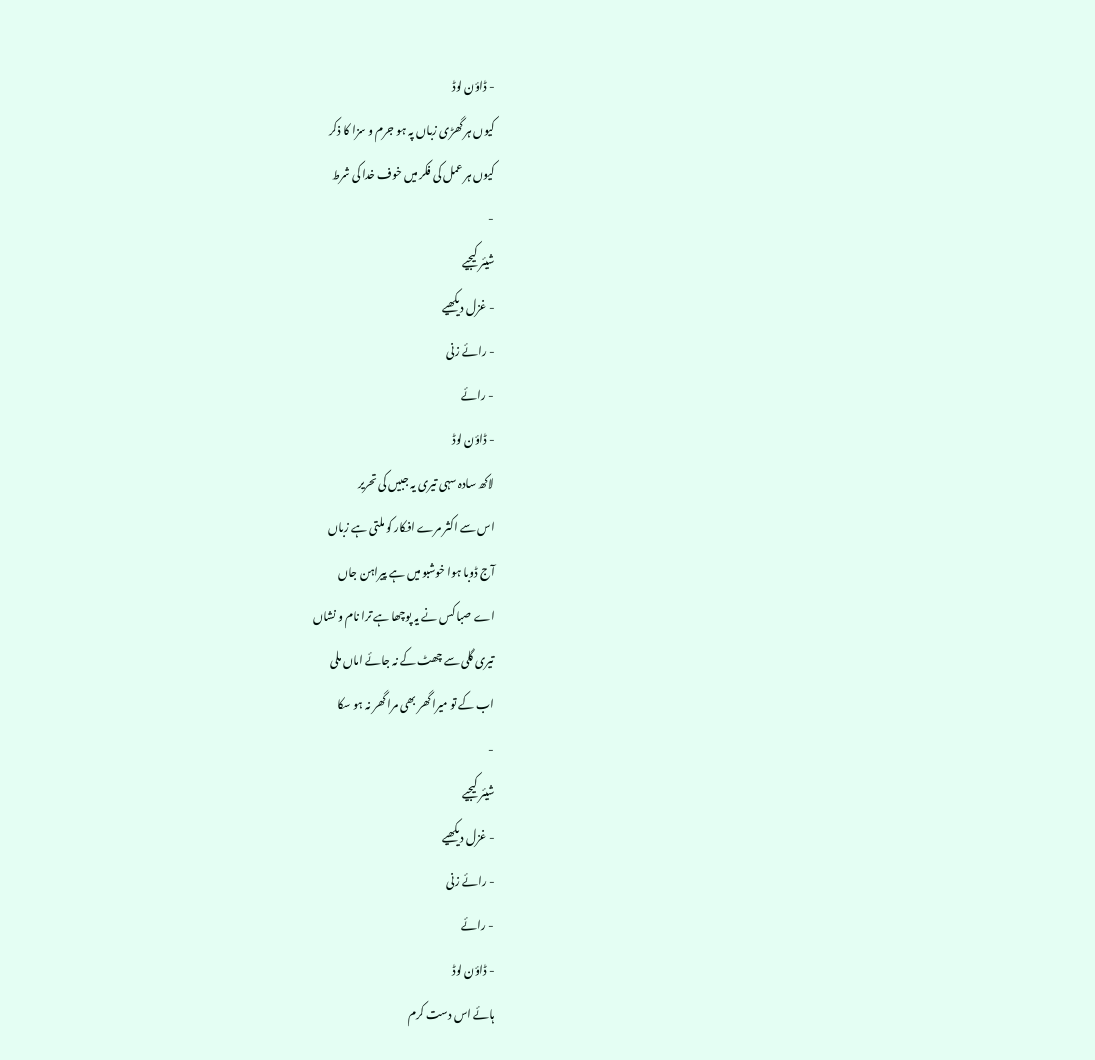- ڈاؤن لوڈ
کیوں ہر گھڑی زباں پہ ہو جرم و سزا کا ذکر
کیوں ہر عمل کی فکر میں خوف خدا کی شرط
-
شیئر کیجیے
- غزل دیکھیے
- رائے زنی
- رائے
- ڈاؤن لوڈ
لاکھ سادہ سہی تیری یہ جبیں کی تحریر
اس سے اکثر مرے افکار کو ملتی ہے زباں
آج ڈوبا ہوا خوشبو میں ہے پیراہن جاں
اے صبا کس نے یہ پوچھا ہے ترا نام و نشاں
تیری گلی سے چھٹ کے نہ جائے اماں ملی
اب کے تو میرا گھر بھی مرا گھر نہ ہو سکا
-
شیئر کیجیے
- غزل دیکھیے
- رائے زنی
- رائے
- ڈاؤن لوڈ
ہائے اس دست کرم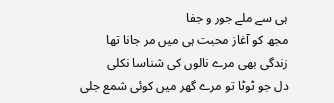ہی سے ملے جور و جفا
مجھ کو آغاز محبت ہی میں مر جانا تھا
زندگی بھی مرے نالوں کی شناسا نکلی
دل جو ٹوٹا تو مرے گھر میں کوئی شمع جلی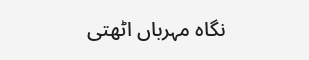نگاہ مہرباں اٹھتی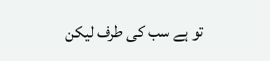تو ہے سب کی طرف لیکن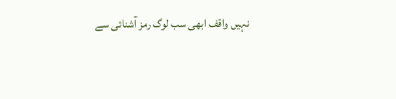نہیں واقف ابھی سب لوگ رمز آشنائی سے